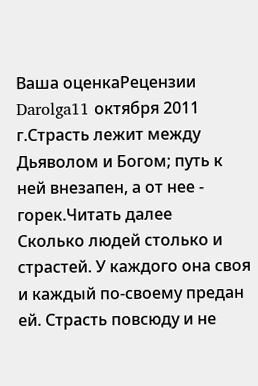Ваша оценкаРецензии
Darolga11 октября 2011 г.Страсть лежит между Дьяволом и Богом; путь к ней внезапен, а от нее - горек.Читать далее
Сколько людей столько и страстей. У каждого она своя и каждый по-своему предан ей. Страсть повсюду и не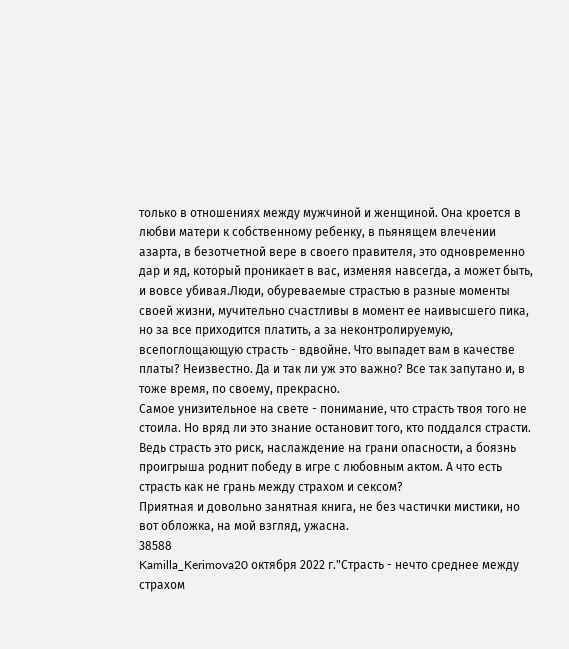только в отношениях между мужчиной и женщиной. Она кроется в любви матери к собственному ребенку, в пьянящем влечении азарта, в безотчетной вере в своего правителя, это одновременно дар и яд, который проникает в вас, изменяя навсегда, а может быть, и вовсе убивая.Люди, обуреваемые страстью в разные моменты своей жизни, мучительно счастливы в момент ее наивысшего пика, но за все приходится платить, а за неконтролируемую, всепоглощающую страсть - вдвойне. Что выпадет вам в качестве платы? Неизвестно. Да и так ли уж это важно? Все так запутано и, в тоже время, по своему, прекрасно.
Самое унизительное на свете - понимание, что страсть твоя того не стоила. Но вряд ли это знание остановит того, кто поддался страсти. Ведь страсть это риск, наслаждение на грани опасности, а боязнь проигрыша роднит победу в игре с любовным актом. А что есть страсть как не грань между страхом и сексом?
Приятная и довольно занятная книга, не без частички мистики, но вот обложка, на мой взгляд, ужасна.
38588
Kamilla_Kerimova20 октября 2022 г."Страсть - нечто среднее между страхом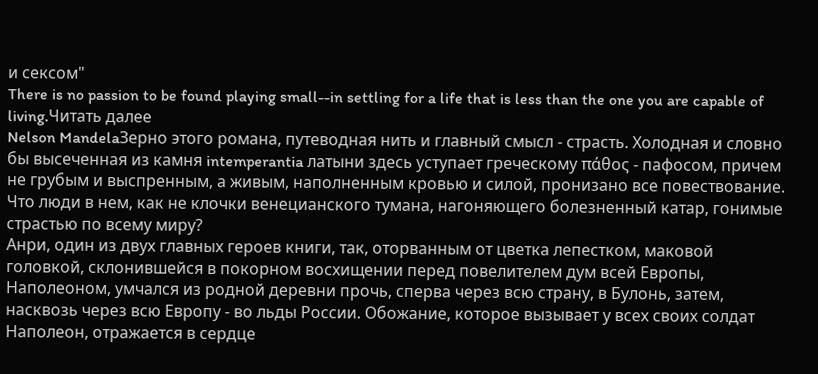и сексом"
There is no passion to be found playing small--in settling for a life that is less than the one you are capable of living.Читать далее
Nelson MandelaЗерно этого романа, путеводная нить и главный смысл - страсть. Холодная и словно бы высеченная из камня intemperantia латыни здесь уступает греческому πάθος - пафосом, причем не грубым и выспренным, а живым, наполненным кровью и силой, пронизано все повествование. Что люди в нем, как не клочки венецианского тумана, нагоняющего болезненный катар, гонимые страстью по всему миру?
Анри, один из двух главных героев книги, так, оторванным от цветка лепестком, маковой головкой, склонившейся в покорном восхищении перед повелителем дум всей Европы, Наполеоном, умчался из родной деревни прочь, сперва через всю страну, в Булонь, затем, насквозь через всю Европу - во льды России. Обожание, которое вызывает у всех своих солдат Наполеон, отражается в сердце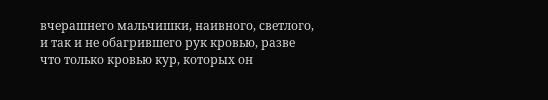вчерашнего мальчишки, наивного, светлого, и так и не обагрившего рук кровью, разве что только кровью кур, которых он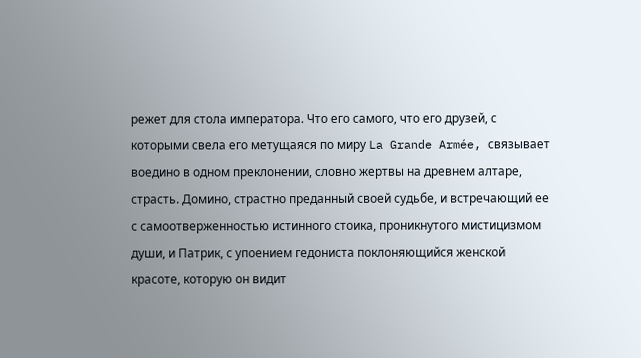режет для стола императора. Что его самого, что его друзей, с которыми свела его метущаяся по миру La Grande Armée, связывает воедино в одном преклонении, словно жертвы на древнем алтаре, страсть. Домино, страстно преданный своей судьбе, и встречающий ее с самоотверженностью истинного стоика, проникнутого мистицизмом души, и Патрик, с упоением гедониста поклоняющийся женской красоте, которую он видит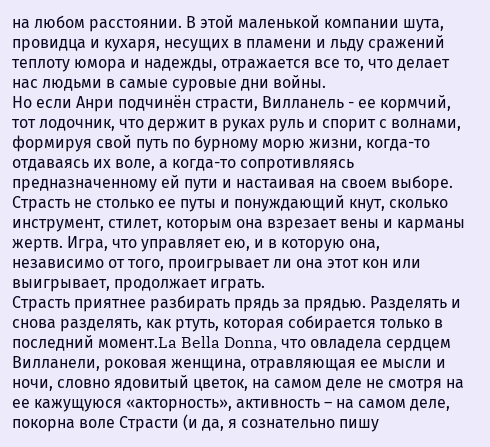на любом расстоянии. В этой маленькой компании шута, провидца и кухаря, несущих в пламени и льду сражений теплоту юмора и надежды, отражается все то, что делает нас людьми в самые суровые дни войны.
Но если Анри подчинён страсти, Вилланель - ее кормчий, тот лодочник, что держит в руках руль и спорит с волнами, формируя свой путь по бурному морю жизни, когда-то отдаваясь их воле, а когда-то сопротивляясь предназначенному ей пути и настаивая на своем выборе. Страсть не столько ее путы и понуждающий кнут, сколько инструмент, стилет, которым она взрезает вены и карманы жертв. Игра, что управляет ею, и в которую она, независимо от того, проигрывает ли она этот кон или выигрывает, продолжает играть.
Страсть приятнее разбирать прядь за прядью. Разделять и снова разделять, как ртуть, которая собирается только в последний момент.La Bella Donna, что овладела сердцем Вилланели, роковая женщина, отравляющая ее мысли и ночи, словно ядовитый цветок, на самом деле не смотря на ее кажущуюся «акторность», активность – на самом деле, покорна воле Страсти (и да, я сознательно пишу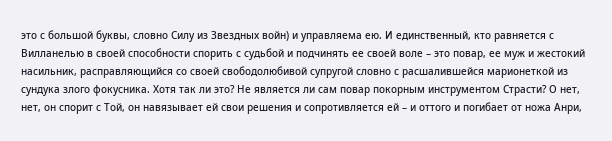это с большой буквы, словно Силу из Звездных войн) и управляема ею. И единственный, кто равняется с Вилланелью в своей способности спорить с судьбой и подчинять ее своей воле – это повар, ее муж и жестокий насильник, расправляющийся со своей свободолюбивой супругой словно с расшалившейся марионеткой из сундука злого фокусника. Хотя так ли это? Не является ли сам повар покорным инструментом Страсти? О нет, нет, он спорит с Той, он навязывает ей свои решения и сопротивляется ей – и оттого и погибает от ножа Анри,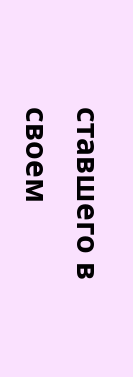ставшего в своем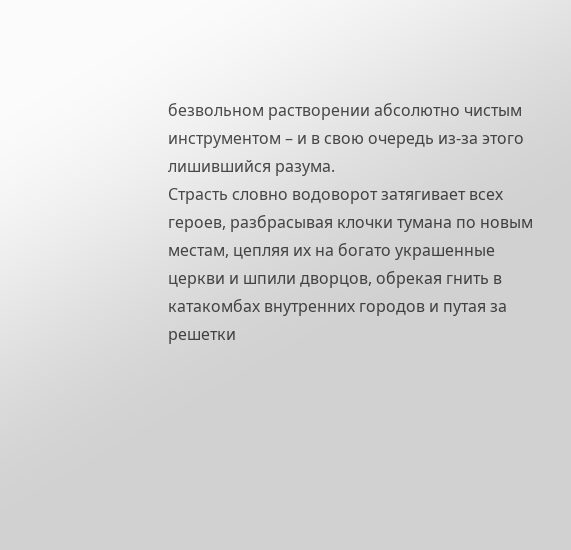безвольном растворении абсолютно чистым инструментом – и в свою очередь из-за этого лишившийся разума.
Страсть словно водоворот затягивает всех героев, разбрасывая клочки тумана по новым местам, цепляя их на богато украшенные церкви и шпили дворцов, обрекая гнить в катакомбах внутренних городов и путая за решетки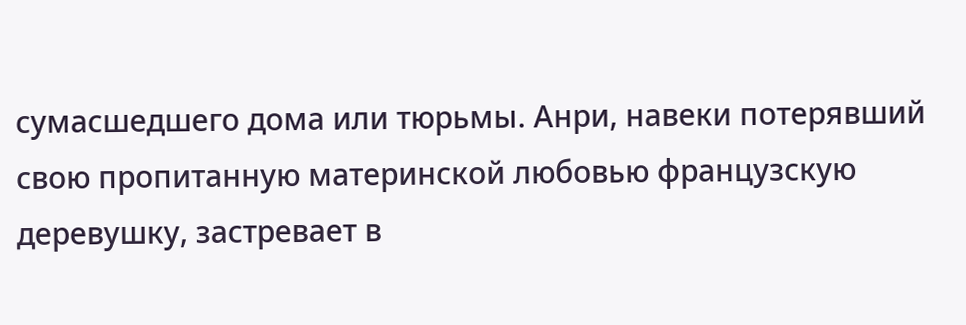сумасшедшего дома или тюрьмы. Анри, навеки потерявший свою пропитанную материнской любовью французскую деревушку, застревает в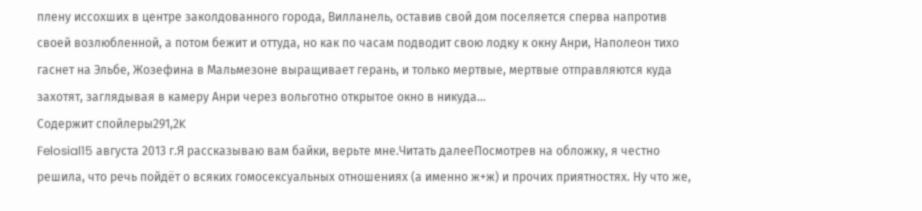плену иссохших в центре заколдованного города, Вилланель, оставив свой дом поселяется сперва напротив своей возлюбленной, а потом бежит и оттуда, но как по часам подводит свою лодку к окну Анри, Наполеон тихо гаснет на Эльбе, Жозефина в Мальмезоне выращивает герань, и только мертвые, мертвые отправляются куда захотят, заглядывая в камеру Анри через вольготно открытое окно в никуда…
Содержит спойлеры291,2K
Felosial15 августа 2013 г.Я рассказываю вам байки, верьте мне.Читать далееПосмотрев на обложку, я честно решила, что речь пойдёт о всяких гомосексуальных отношениях (а именно ж+ж) и прочих приятностях. Ну что же,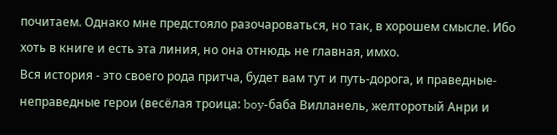почитаем. Однако мне предстояло разочароваться, но так, в хорошем смысле. Ибо хоть в книге и есть эта линия, но она отнюдь не главная, имхо.
Вся история - это своего рода притча, будет вам тут и путь-дорога, и праведные-неправедные герои (весёлая троица: boy-баба Вилланель, желторотый Анри и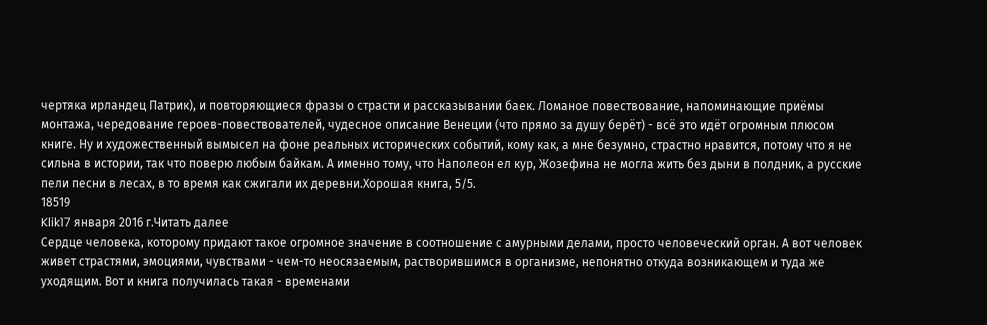чертяка ирландец Патрик), и повторяющиеся фразы о страсти и рассказывании баек. Ломаное повествование, напоминающие приёмы монтажа, чередование героев-повествователей, чудесное описание Венеции (что прямо за душу берёт) - всё это идёт огромным плюсом книге. Ну и художественный вымысел на фоне реальных исторических событий, кому как, а мне безумно, страстно нравится, потому что я не сильна в истории, так что поверю любым байкам. А именно тому, что Наполеон ел кур, Жозефина не могла жить без дыни в полдник, а русские пели песни в лесах, в то время как сжигали их деревни.Хорошая книга, 5/5.
18519
Klik17 января 2016 г.Читать далее
Сердце человека, которому придают такое огромное значение в соотношение с амурными делами, просто человеческий орган. А вот человек живет страстями, эмоциями, чувствами - чем-то неосязаемым, растворившимся в организме, непонятно откуда возникающем и туда же уходящим. Вот и книга получилась такая - временами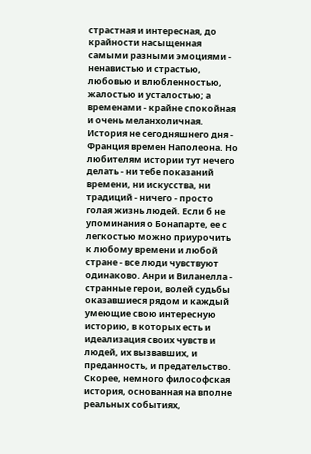страстная и интересная, до крайности насыщенная самыми разными эмоциями - ненавистью и страстью, любовью и влюбленностью, жалостью и усталостью; а временами - крайне спокойная и очень меланхоличная.
История не сегодняшнего дня - Франция времен Наполеона. Но любителям истории тут нечего делать - ни тебе показаний времени, ни искусства, ни традиций - ничего - просто голая жизнь людей. Если б не упоминания о Бонапарте, ее с легкостью можно приурочить к любому времени и любой стране - все люди чувствуют одинаково. Анри и Виланелла - странные герои, волей судьбы оказавшиеся рядом и каждый умеющие свою интересную историю, в которых есть и идеализация своих чувств и людей, их вызвавших, и преданность, и предательство. Скорее, немного философская история, основанная на вполне реальных событиях,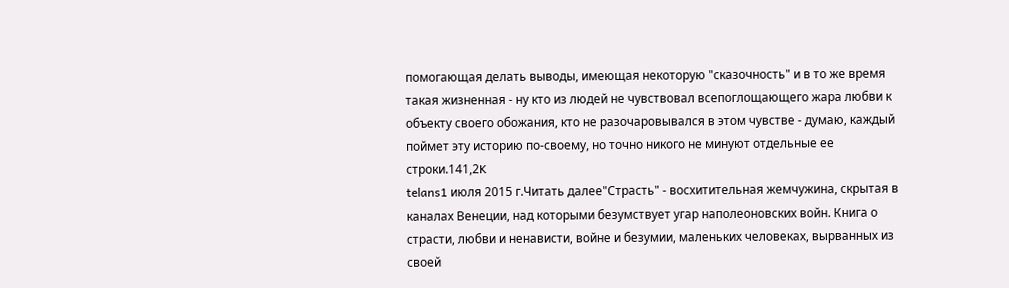помогающая делать выводы, имеющая некоторую "сказочность" и в то же время такая жизненная - ну кто из людей не чувствовал всепоглощающего жара любви к объекту своего обожания, кто не разочаровывался в этом чувстве - думаю, каждый поймет эту историю по-своему, но точно никого не минуют отдельные ее строки.141,2K
telans1 июля 2015 г.Читать далее"Страсть" - восхитительная жемчужина, скрытая в каналах Венеции, над которыми безумствует угар наполеоновских войн. Книга о страсти, любви и ненависти, войне и безумии, маленьких человеках, вырванных из своей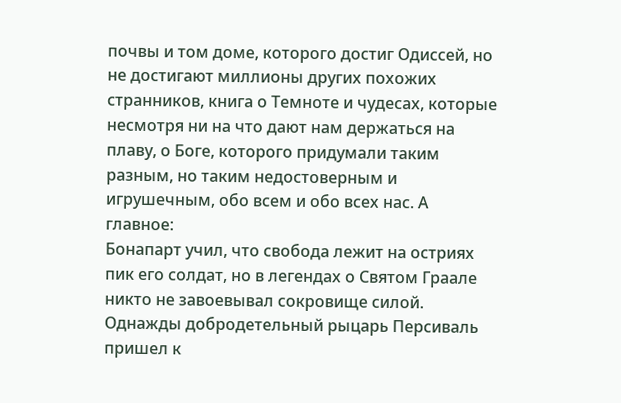почвы и том доме, которого достиг Одиссей, но не достигают миллионы других похожих странников, книга о Темноте и чудесах, которые несмотря ни на что дают нам держаться на плаву, о Боге, которого придумали таким разным, но таким недостоверным и игрушечным, обо всем и обо всех нас. А главное:
Бонапарт учил, что свобода лежит на остриях пик его солдат, но в легендах о Святом Граале никто не завоевывал сокровище силой. Однажды добродетельный рыцарь Персиваль пришел к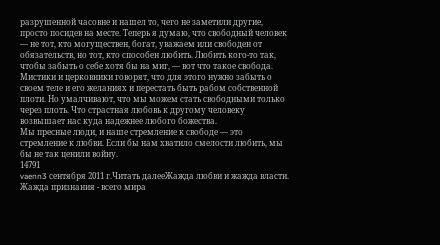разрушенной часовне и нашел то, чего не заметили другие, просто посидев на месте. Теперь я думаю, что свободный человек — не тот, кто могуществен, богат, уважаем или свободен от обязательств, но тот, кто способен любить. Любить кого-то так, чтобы забыть о себе хотя бы на миг, — вот что такое свобода. Мистики и церковники говорят, что для этого нужно забыть о своем теле и его желаниях и перестать быть рабом собственной плоти. Но умалчивают, что мы можем стать свободными только через плоть. Что страстная любовь к другому человеку возвышает нас куда надежнее любого божества.
Мы пресные люди, и наше стремление к свободе — это стремление к любви. Если бы нам хватило смелости любить, мы бы не так ценили войну.
14791
vaenn3 сентября 2011 г.Читать далееЖажда любви и жажда власти. Жажда признания - всего мира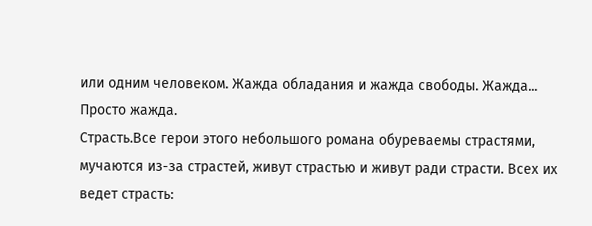или одним человеком. Жажда обладания и жажда свободы. Жажда...
Просто жажда.
Страсть.Все герои этого небольшого романа обуреваемы страстями, мучаются из-за страстей, живут страстью и живут ради страсти. Всех их ведет страсть: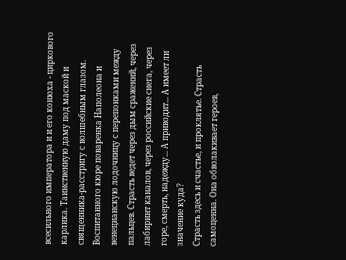всесильного императора и и его конюха - циркового карлика. Таинственную даму под маской и священника-расстригу с волшебным глазом. Воспитанного кюре поваренка Наполеона и венецианскую лодочницу с перепонками между пальцев. Страсть ведет через дым сражений, через лабиринт каналов, через российские снега, через горе, смерть, надежду... А приводит... А имеет ли значение куда?
Страсть здесь и счастье, и проклятье. Страсть самоценна. Она обволакивает героев,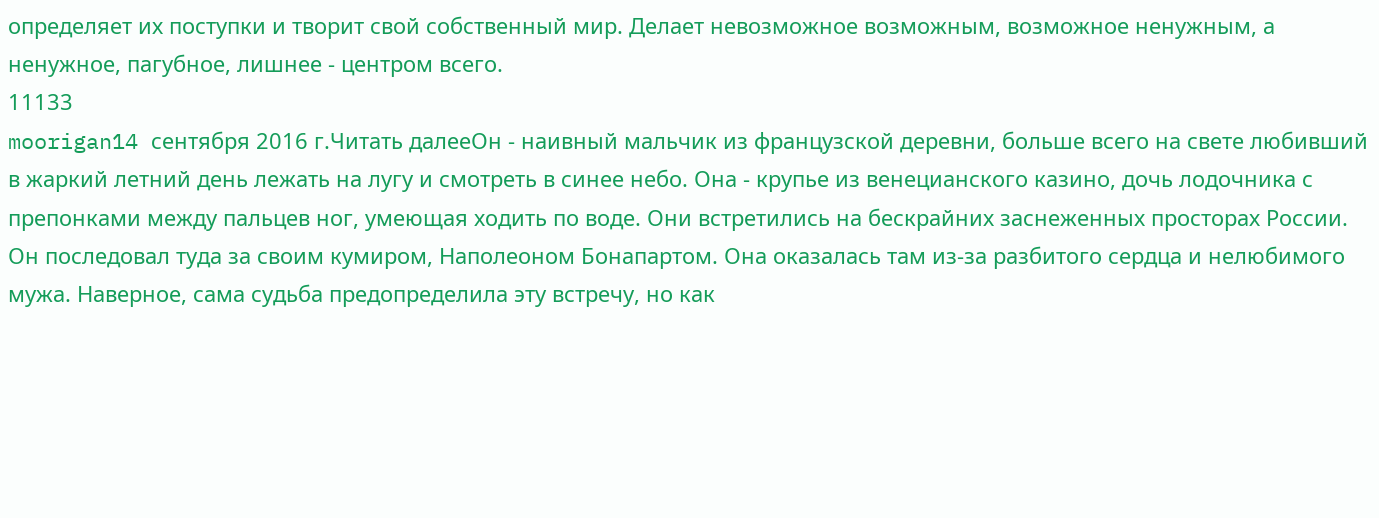определяет их поступки и творит свой собственный мир. Делает невозможное возможным, возможное ненужным, а ненужное, пагубное, лишнее - центром всего.
11133
moorigan14 сентября 2016 г.Читать далееОн - наивный мальчик из французской деревни, больше всего на свете любивший в жаркий летний день лежать на лугу и смотреть в синее небо. Она - крупье из венецианского казино, дочь лодочника с препонками между пальцев ног, умеющая ходить по воде. Они встретились на бескрайних заснеженных просторах России. Он последовал туда за своим кумиром, Наполеоном Бонапартом. Она оказалась там из-за разбитого сердца и нелюбимого мужа. Наверное, сама судьба предопределила эту встречу, но как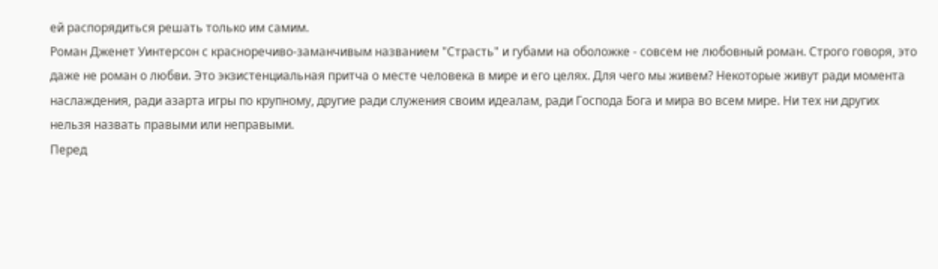ей распорядиться решать только им самим.
Роман Дженет Уинтерсон с красноречиво-заманчивым названием "Страсть" и губами на оболожке - совсем не любовный роман. Строго говоря, это даже не роман о любви. Это экзистенциальная притча о месте человека в мире и его целях. Для чего мы живем? Некоторые живут ради момента наслаждения, ради азарта игры по крупному, другие ради служения своим идеалам, ради Господа Бога и мира во всем мире. Ни тех ни других нельзя назвать правыми или неправыми.
Перед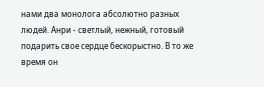нами два монолога абсолютно разных людей. Анри - светлый, нежный, готовый подарить свое сердце бескорыстно. В то же время он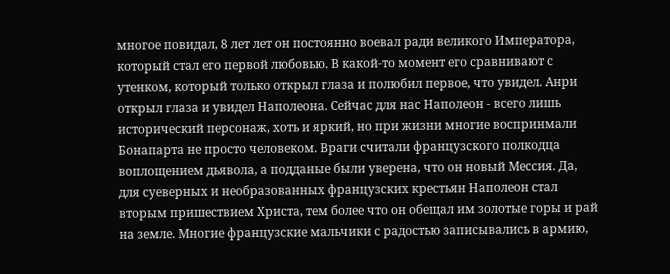многое повидал, 8 лет лет он постоянно воевал ради великого Императора, который стал его первой любовью. В какой-то момент его сравнивают с утенком, который только открыл глаза и полюбил первое, что увидел. Анри открыл глаза и увидел Наполеона. Сейчас для нас Наполеон - всего лишь исторический персонаж, хоть и яркий, но при жизни многие воспринмали Бонапарта не просто человеком. Враги считали французского полкодца воплощением дьявола, а подданые были уверена, что он новый Мессия. Да, для суеверных и необразованных французских крестьян Наполеон стал вторым пришествием Христа, тем более что он обещал им золотые горы и рай на земле. Многие французские мальчики с радостью записывались в армию,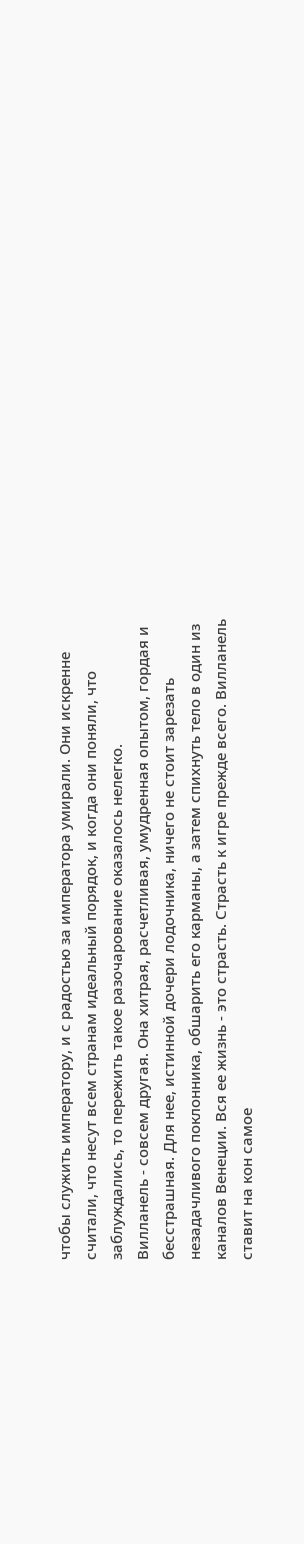чтобы служить императору, и с радостью за императора умирали. Они искренне считали, что несут всем странам идеальный порядок, и когда они поняли, что заблуждались, то пережить такое разочарование оказалось нелегко.
Вилланель - совсем другая. Она хитрая, расчетливая, умудренная опытом, гордая и бесстрашная. Для нее, истинной дочери лодочника, ничего не стоит зарезать незадачливого поклонника, обшарить его карманы, а затем спихнуть тело в один из каналов Венеции. Вся ее жизнь - это страсть. Страсть к игре прежде всего. Вилланель ставит на кон самое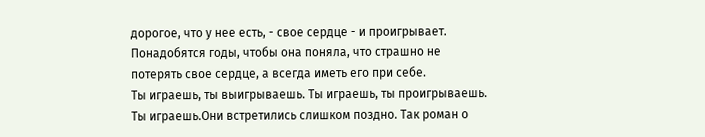дорогое, что у нее есть, - свое сердце - и проигрывает. Понадобятся годы, чтобы она поняла, что страшно не потерять свое сердце, а всегда иметь его при себе.
Ты играешь, ты выигрываешь. Ты играешь, ты проигрываешь. Ты играешь.Они встретились слишком поздно. Так роман о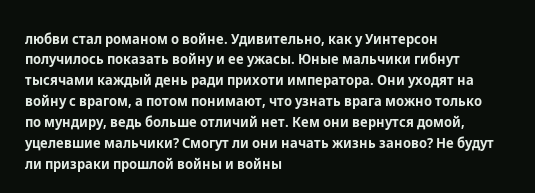любви стал романом о войне. Удивительно, как у Уинтерсон получилось показать войну и ее ужасы. Юные мальчики гибнут тысячами каждый день ради прихоти императора. Они уходят на войну с врагом, а потом понимают, что узнать врага можно только по мундиру, ведь больше отличий нет. Кем они вернутся домой, уцелевшие мальчики? Смогут ли они начать жизнь заново? Не будут ли призраки прошлой войны и войны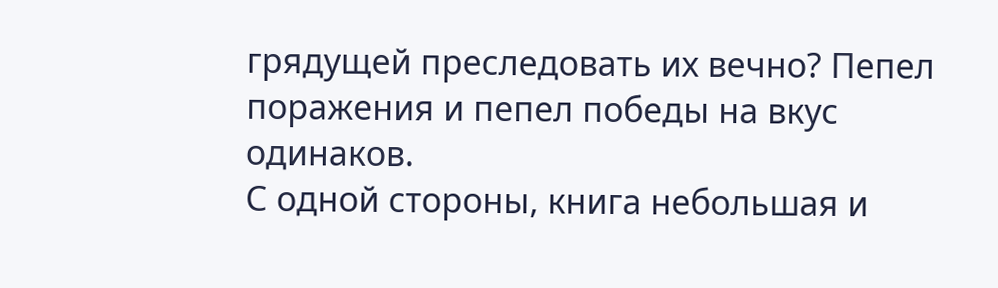грядущей преследовать их вечно? Пепел поражения и пепел победы на вкус одинаков.
С одной стороны, книга небольшая и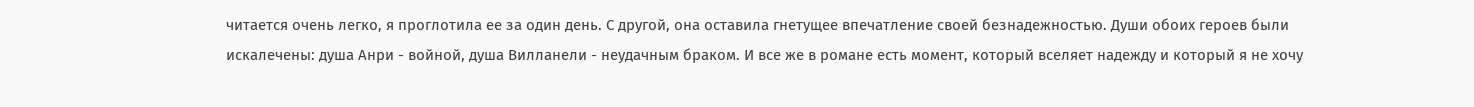читается очень легко, я проглотила ее за один день. С другой, она оставила гнетущее впечатление своей безнадежностью. Души обоих героев были искалечены: душа Анри - войной, душа Вилланели - неудачным браком. И все же в романе есть момент, который вселяет надежду и который я не хочу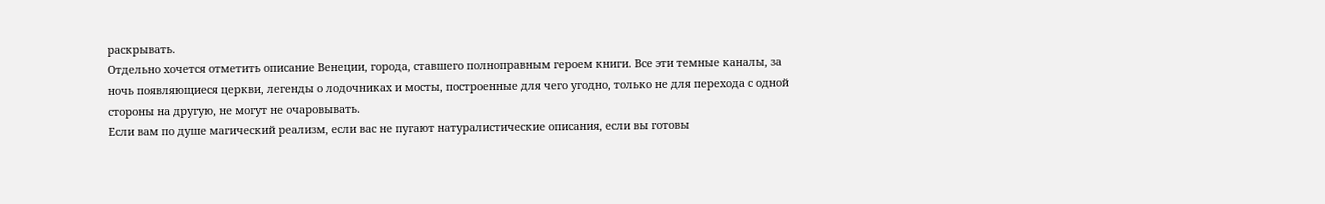раскрывать.
Отдельно хочется отметить описание Венеции, города, ставшего полноправным героем книги. Все эти темные каналы, за ночь появляющиеся церкви, легенды о лодочниках и мосты, построенные для чего угодно, только не для перехода с одной стороны на другую, не могут не очаровывать.
Если вам по душе магический реализм, если вас не пугают натуралистические описания, если вы готовы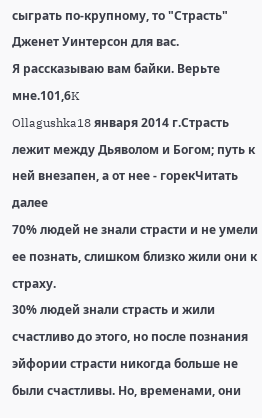сыграть по-крупному, то "Страсть" Дженет Уинтерсон для вас.
Я рассказываю вам байки. Верьте мне.101,6K
Ollagushka18 января 2014 г.Страсть лежит между Дьяволом и Богом; путь к ней внезапен, а от нее - горекЧитать далее
70% людей не знали страсти и не умели ее познать, слишком близко жили они к страху.
30% людей знали страсть и жили счастливо до этого, но после познания эйфории страсти никогда больше не были счастливы. Но, временами, они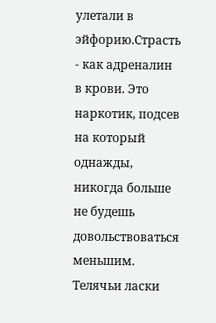улетали в эйфорию.Страсть - как адреналин в крови. Это наркотик, подсев на который однажды, никогда больше не будешь довольствоваться меньшим. Телячьи ласки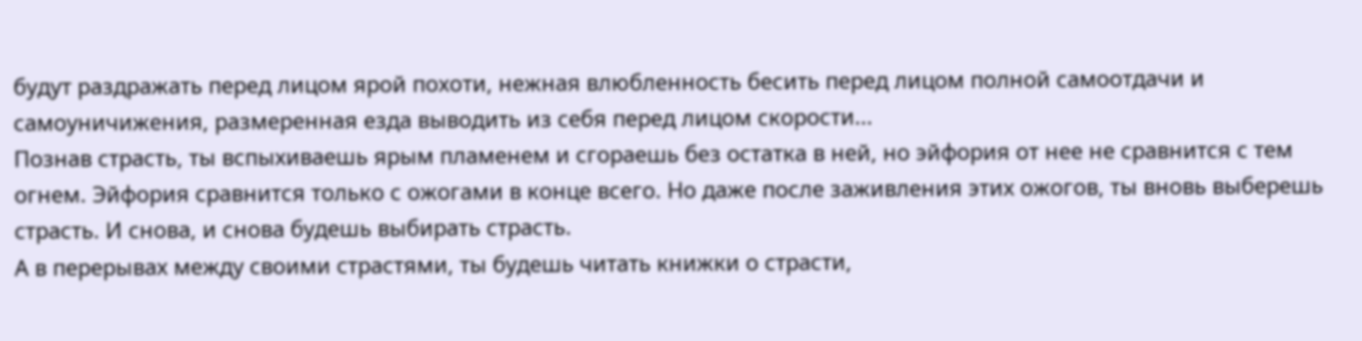будут раздражать перед лицом ярой похоти, нежная влюбленность бесить перед лицом полной самоотдачи и самоуничижения, размеренная езда выводить из себя перед лицом скорости...
Познав страсть, ты вспыхиваешь ярым пламенем и сгораешь без остатка в ней, но эйфория от нее не сравнится с тем огнем. Эйфория сравнится только с ожогами в конце всего. Но даже после заживления этих ожогов, ты вновь выберешь страсть. И снова, и снова будешь выбирать страсть.
А в перерывах между своими страстями, ты будешь читать книжки о страсти,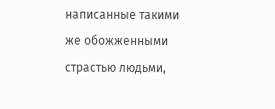написанные такими же обожженными страстью людьми,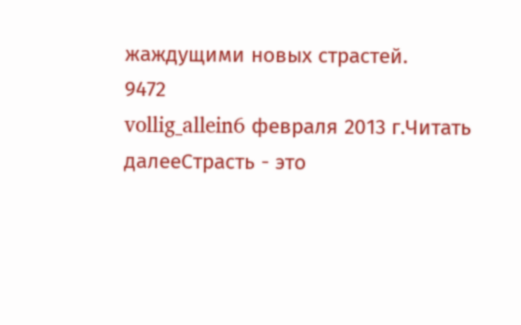жаждущими новых страстей.
9472
vollig_allein6 февраля 2013 г.Читать далееСтрасть - это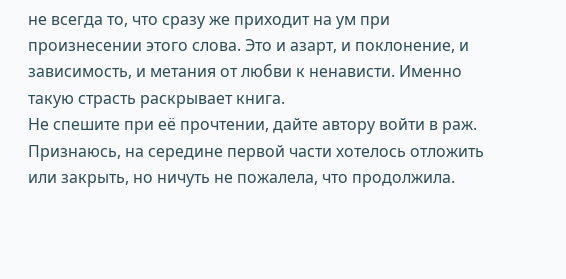не всегда то, что сразу же приходит на ум при произнесении этого слова. Это и азарт, и поклонение, и зависимость, и метания от любви к ненависти. Именно такую страсть раскрывает книга.
Не спешите при её прочтении, дайте автору войти в раж. Признаюсь, на середине первой части хотелось отложить или закрыть, но ничуть не пожалела, что продолжила.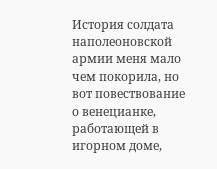История солдата наполеоновской армии меня мало чем покорила, но вот повествование о венецианке, работающей в игорном доме,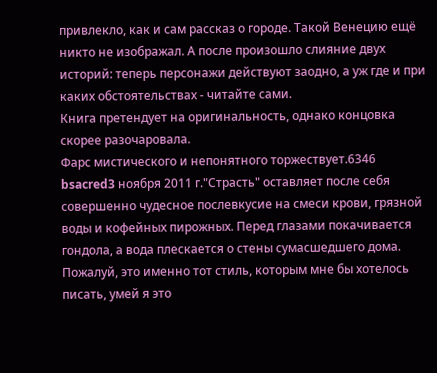привлекло, как и сам рассказ о городе. Такой Венецию ещё никто не изображал. А после произошло слияние двух историй: теперь персонажи действуют заодно, а уж где и при каких обстоятельствах - читайте сами.
Книга претендует на оригинальность, однако концовка скорее разочаровала.
Фарс мистического и непонятного торжествует.6346
bsacred3 ноября 2011 г."Страсть" оставляет после себя совершенно чудесное послевкусие на смеси крови, грязной воды и кофейных пирожных. Перед глазами покачивается гондола, а вода плескается о стены сумасшедшего дома.
Пожалуй, это именно тот стиль, которым мне бы хотелось писать, умей я это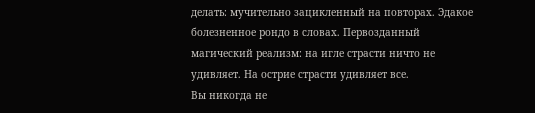делать: мучительно зацикленный на повторах. Эдакое болезненное рондо в словах. Первозданный магический реализм: на игле страсти ничто не удивляет. На острие страсти удивляет все.
Вы никогда не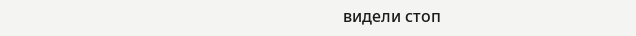видели стоп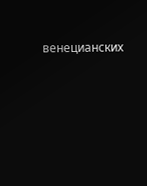венецианских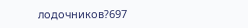лодочников?697